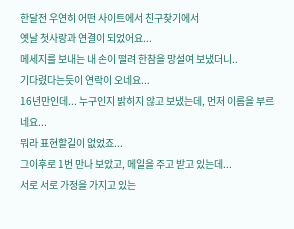한달전 우연히 어떤 사이트에서 친구찾기에서
옛날 첫사랑과 연결이 되었어요...
메세지를 보내는 내 손이 떨려 한참을 망설여 보냈더니..
기다렸다는듯이 연락이 오네요...
16년만인데... 누구인지 밝히지 않고 보냈는데, 먼저 이름을 부르네요...
뭐라 표현할길이 없었죠...
그이후로 1번 만나 보았고, 메일을 주고 받고 있는데...
서로 서로 가정을 가지고 있는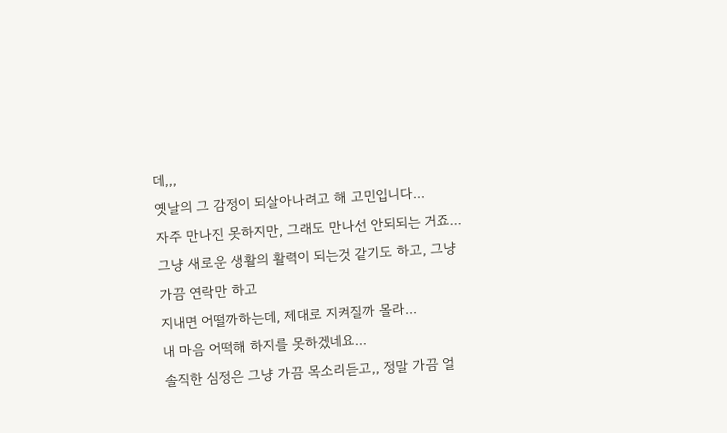데,,,
옛날의 그 감정이 되살아나려고 해 고민입니다...
자주 만나진 못하지만, 그래도 만나선 안되되는 거죠...
그냥 새로운 생활의 활력이 되는것 같기도 하고, 그냥 가끔 연락만 하고
지내면 어떨까하는데, 제대로 지켜질까 몰라...
내 마음 어떡해 하지를 못하겠네요...
솔직한 심정은 그냥 가끔 목소리듣고,, 정말 가끔 얼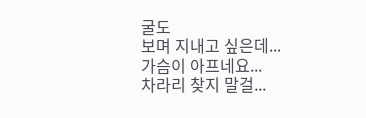굴도
보며 지내고 싶은데...
가슴이 아프네요...
차라리 찾지 말걸...